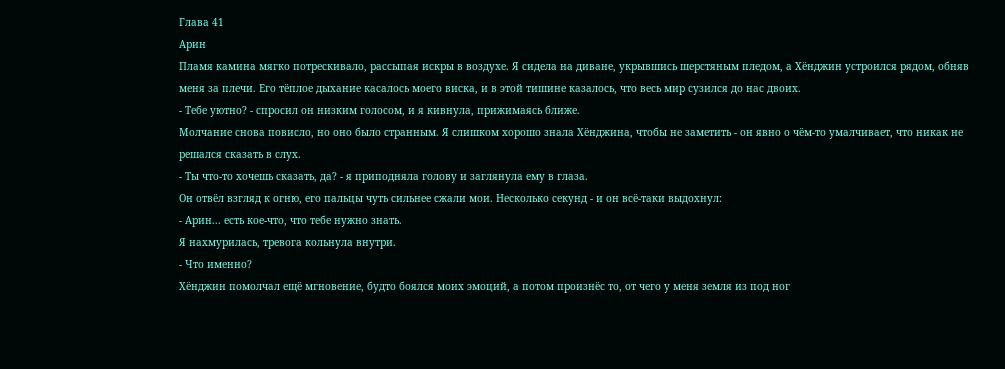Глава 41
Арин
Пламя камина мягко потрескивало, рассыпая искры в воздухе. Я сидела на диване, укрывшись шерстяным пледом, а Хёнджин устроился рядом, обняв меня за плечи. Его тёплое дыхание касалось моего виска, и в этой тишине казалось, что весь мир сузился до нас двоих.
- Тебе уютно? - спросил он низким голосом, и я кивнула, прижимаясь ближе.
Молчание снова повисло, но оно было странным. Я слишком хорошо знала Хёнджина, чтобы не заметить - он явно о чём-то умалчивает, что никак не решался сказать в слух.
- Ты что-то хочешь сказать, да? - я приподняла голову и заглянула ему в глаза.
Он отвёл взгляд к огню, его пальцы чуть сильнее сжали мои. Несколько секунд - и он всё-таки выдохнул:
- Арин... есть кое-что, что тебе нужно знать.
Я нахмурилась, тревога кольнула внутри.
- Что именно?
Хёнджин помолчал ещё мгновение, будто боялся моих эмоций, а потом произнёс то, от чего у меня земля из под ног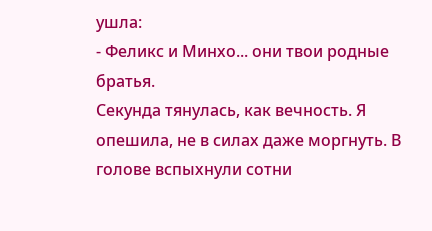ушла:
- Феликс и Минхо... они твои родные братья.
Секунда тянулась, как вечность. Я опешила, не в силах даже моргнуть. В голове вспыхнули сотни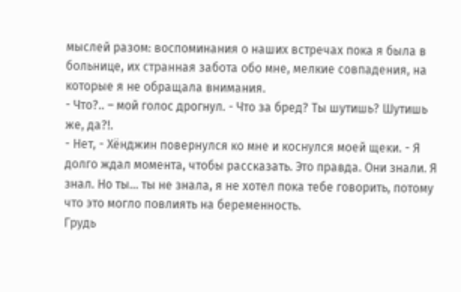мыслей разом: воспоминания о наших встречах пока я была в больнице, их странная забота обо мне, мелкие совпадения, на которые я не обращала внимания.
- Что?.. – мой голос дрогнул. - Что за бред? Ты шутишь? Шутишь же, да?!.
- Нет, - Хёнджин повернулся ко мне и коснулся моей щеки. - Я долго ждал момента, чтобы рассказать. Это правда. Они знали. Я знал. Но ты... ты не знала, я не хотел пока тебе говорить, потому что это могло повлиять на беременность.
Грудь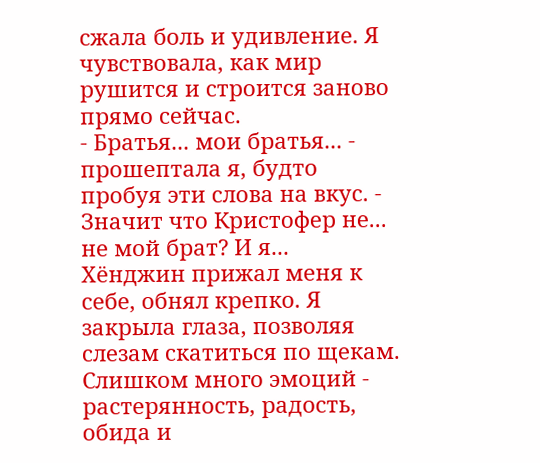сжала боль и удивление. Я чувствовала, как мир рушится и строится заново прямо сейчас.
- Братья... мои братья... - прошептала я, будто пробуя эти слова на вкус. - Значит что Кристофер не... не мой брат? И я...
Хёнджин прижал меня к себе, обнял крепко. Я закрыла глаза, позволяя слезам скатиться по щекам. Слишком много эмоций - растерянность, радость, обида и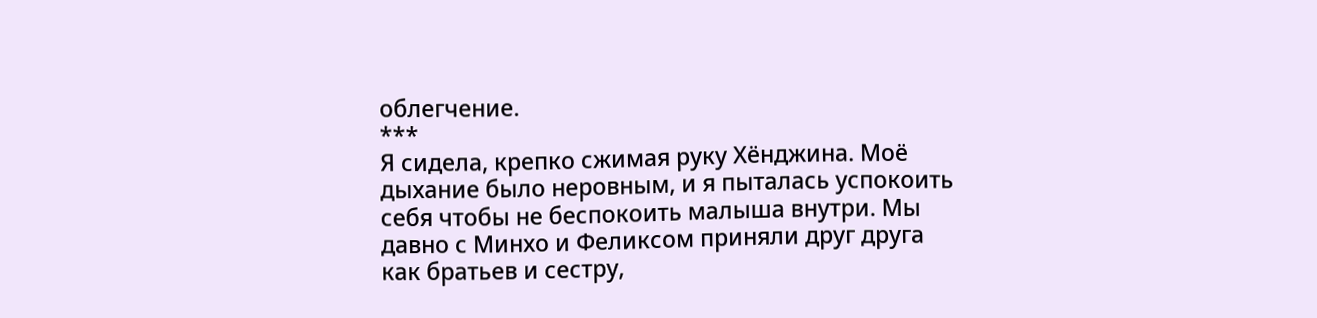облегчение.
***
Я сидела, крепко сжимая руку Хёнджина. Моё дыхание было неровным, и я пыталась успокоить себя чтобы не беспокоить малыша внутри. Мы давно с Минхо и Феликсом приняли друг друга как братьев и сестру,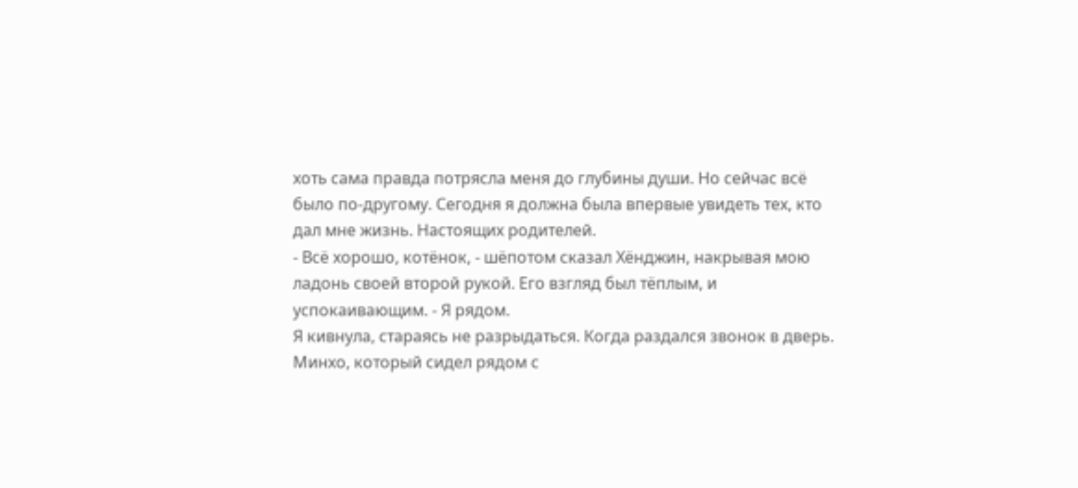хоть сама правда потрясла меня до глубины души. Но сейчас всё было по-другому. Сегодня я должна была впервые увидеть тех, кто дал мне жизнь. Настоящих родителей.
- Всё хорошо, котёнок, - шёпотом сказал Хёнджин, накрывая мою ладонь своей второй рукой. Его взгляд был тёплым, и успокаивающим. - Я рядом.
Я кивнула, стараясь не разрыдаться. Когда раздался звонок в дверь. Минхо, который сидел рядом с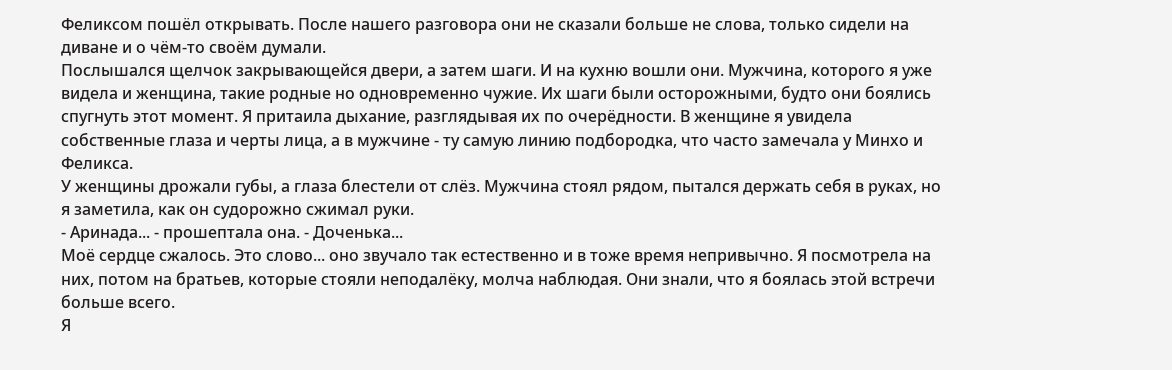Феликсом пошёл открывать. После нашего разговора они не сказали больше не слова, только сидели на диване и о чём-то своём думали.
Послышался щелчок закрывающейся двери, а затем шаги. И на кухню вошли они. Мужчина, которого я уже видела и женщина, такие родные но одновременно чужие. Их шаги были осторожными, будто они боялись спугнуть этот момент. Я притаила дыхание, разглядывая их по очерёдности. В женщине я увидела собственные глаза и черты лица, а в мужчине - ту самую линию подбородка, что часто замечала у Минхо и Феликса.
У женщины дрожали губы, а глаза блестели от слёз. Мужчина стоял рядом, пытался держать себя в руках, но я заметила, как он судорожно сжимал руки.
- Аринада... - прошептала она. - Доченька...
Моё сердце сжалось. Это слово... оно звучало так естественно и в тоже время непривычно. Я посмотрела на них, потом на братьев, которые стояли неподалёку, молча наблюдая. Они знали, что я боялась этой встречи больше всего.
Я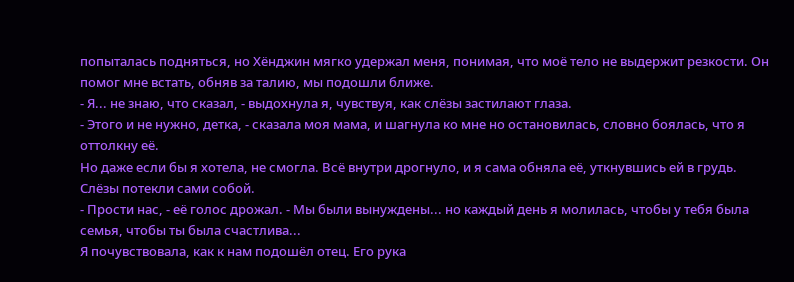попыталась подняться, но Хёнджин мягко удержал меня, понимая, что моё тело не выдержит резкости. Он помог мне встать, обняв за талию, мы подошли ближе.
- Я... не знаю, что сказал, - выдохнула я, чувствуя, как слёзы застилают глаза.
- Этого и не нужно, детка, - сказала моя мама, и шагнула ко мне но остановилась, словно боялась, что я оттолкну её.
Но даже если бы я хотела, не смогла. Всё внутри дрогнуло, и я сама обняла её, уткнувшись ей в грудь. Слёзы потекли сами собой.
- Прости нас, - её голос дрожал. - Мы были вынуждены... но каждый день я молилась, чтобы у тебя была семья, чтобы ты была счастлива...
Я почувствовала, как к нам подошёл отец. Его рука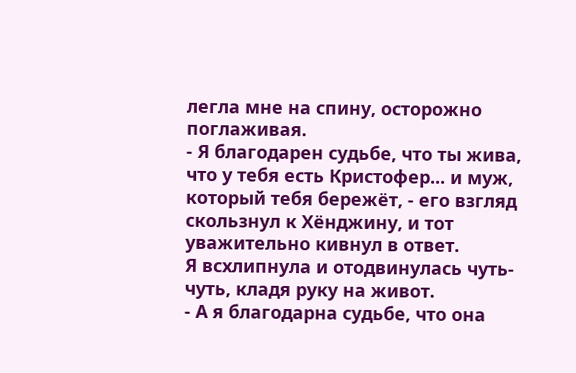легла мне на спину, осторожно поглаживая.
- Я благодарен судьбе, что ты жива, что у тебя есть Кристофер... и муж, который тебя бережёт, - его взгляд скользнул к Хёнджину, и тот уважительно кивнул в ответ.
Я всхлипнула и отодвинулась чуть-чуть, кладя руку на живот.
- А я благодарна судьбе, что она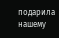подарила нашему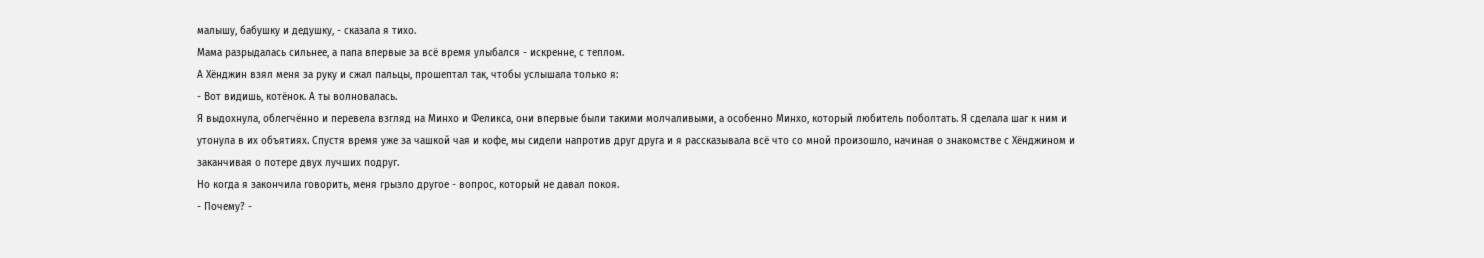малышу, бабушку и дедушку, - сказала я тихо.
Мама разрыдалась сильнее, а папа впервые за всё время улыбался - искренне, с теплом.
А Хёнджин взял меня за руку и сжал пальцы, прошептал так, чтобы услышала только я:
- Вот видишь, котёнок. А ты волновалась.
Я выдохнула, облегчённо и перевела взгляд на Минхо и Феликса, они впервые были такими молчаливыми, а особенно Минхо, который любитель поболтать. Я сделала шаг к ним и утонула в их объятиях. Спустя время уже за чашкой чая и кофе, мы сидели напротив друг друга и я рассказывала всё что со мной произошло, начиная о знакомстве с Хёнджином и заканчивая о потере двух лучших подруг.
Но когда я закончила говорить, меня грызло другое - вопрос, который не давал покоя.
- Почему? -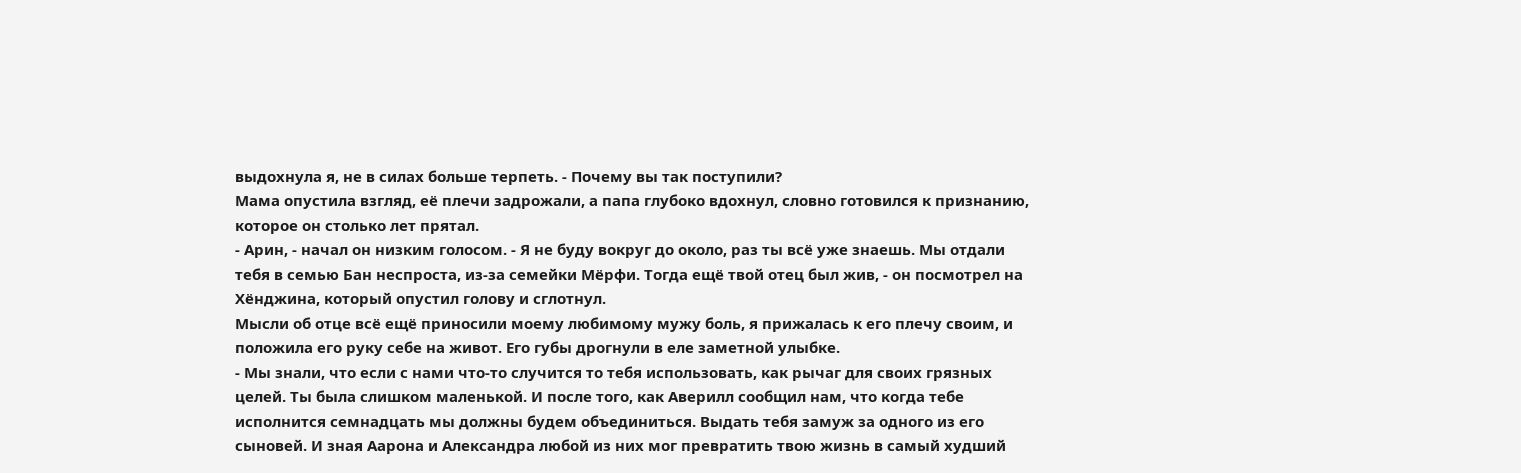выдохнула я, не в силах больше терпеть. - Почему вы так поступили?
Мама опустила взгляд, её плечи задрожали, а папа глубоко вдохнул, словно готовился к признанию, которое он столько лет прятал.
- Арин, - начал он низким голосом. - Я не буду вокруг до около, раз ты всё уже знаешь. Мы отдали тебя в семью Бан неспроста, из-за семейки Мёрфи. Тогда ещё твой отец был жив, - он посмотрел на Хёнджина, который опустил голову и сглотнул.
Мысли об отце всё ещё приносили моему любимому мужу боль, я прижалась к его плечу своим, и положила его руку себе на живот. Его губы дрогнули в еле заметной улыбке.
- Мы знали, что если с нами что-то случится то тебя использовать, как рычаг для своих грязных целей. Ты была слишком маленькой. И после того, как Аверилл сообщил нам, что когда тебе исполнится семнадцать мы должны будем объединиться. Выдать тебя замуж за одного из его сыновей. И зная Аарона и Александра любой из них мог превратить твою жизнь в самый худший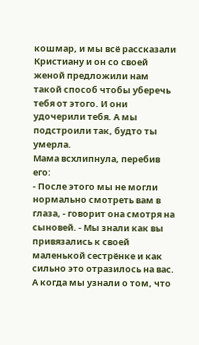кошмар, и мы всё рассказали Кристиану и он со своей женой предложили нам такой способ чтобы уберечь тебя от этого. И они удочерили тебя. А мы подстроили так, будто ты умерла.
Мама всхлипнула, перебив его:
- После этого мы не могли нормально смотреть вам в глаза, - говорит она смотря на сыновей. - Мы знали как вы привязались к своей маленькой сестрёнке и как сильно это отразилось на вас. А когда мы узнали о том, что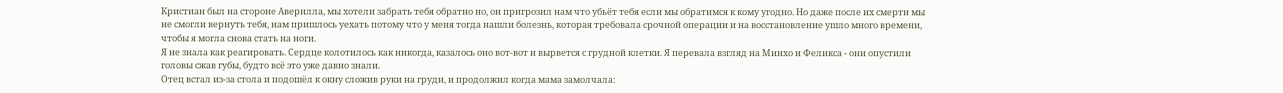Кристиан был на стороне Аверилла, мы хотели забрать тебя обратно но, он пригрозил нам что убьёт тебя если мы обратимся к кому угодно. Но даже после их смерти мы не смогли вернуть тебя, нам пришлось уехать потому что у меня тогда нашли болезнь, которая требовала срочной операции и на восстановление ушло много времени, чтобы я могла снова стать на ноги.
Я не знала как реагировать. Сердце колотилось как никогда, казалось оно вот-вот и вырвется с грудной клетки. Я перевала взгляд на Минхо и Феликса - они опустили головы сжав губы, будто всё это уже давно знали.
Отец встал из-за стола и подошёл к окну сложив руки на груди, и продолжил когда мама замолчала: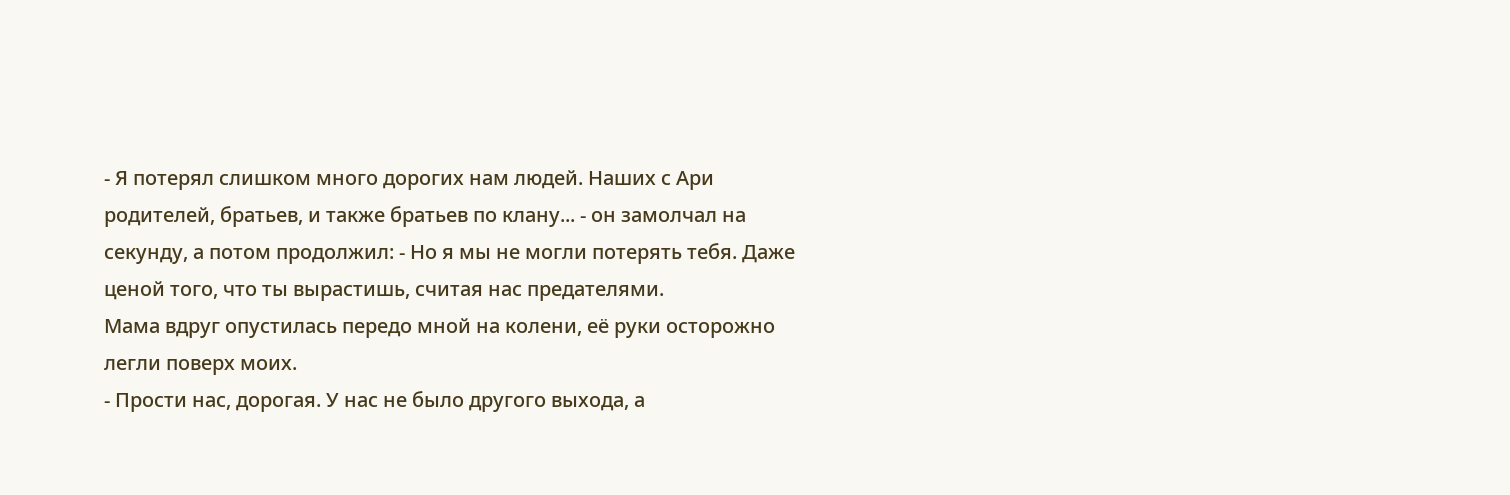- Я потерял слишком много дорогих нам людей. Наших с Ари родителей, братьев, и также братьев по клану... - он замолчал на секунду, а потом продолжил: - Но я мы не могли потерять тебя. Даже ценой того, что ты вырастишь, считая нас предателями.
Мама вдруг опустилась передо мной на колени, её руки осторожно легли поверх моих.
- Прости нас, дорогая. У нас не было другого выхода, а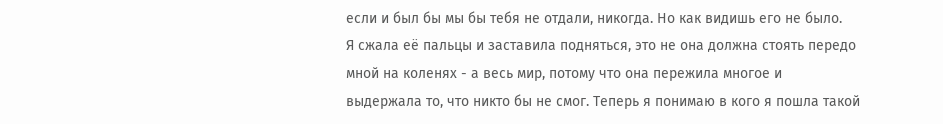если и был бы мы бы тебя не отдали, никогда. Но как видишь его не было.
Я сжала её пальцы и заставила подняться, это не она должна стоять передо мной на коленях - а весь мир, потому что она пережила многое и выдержала то, что никто бы не смог. Теперь я понимаю в кого я пошла такой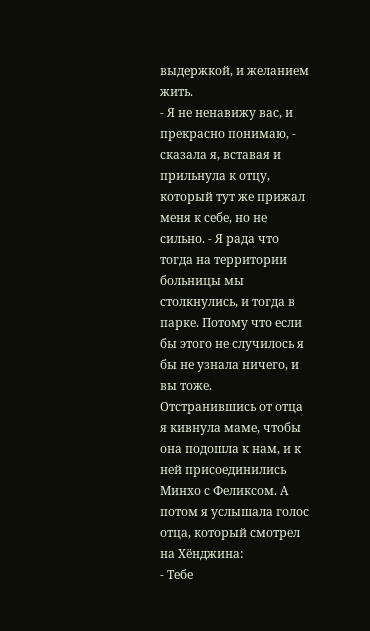выдержкой, и желанием жить.
- Я не ненавижу вас, и прекрасно понимаю, - сказала я, вставая и прильнула к отцу, который тут же прижал меня к себе, но не сильно. - Я рада что тогда на территории больницы мы столкнулись, и тогда в парке. Потому что если бы этого не случилось я бы не узнала ничего, и вы тоже.
Отстранившись от отца я кивнула маме, чтобы она подошла к нам, и к ней присоединились Минхо с Феликсом. А потом я услышала голос отца, который смотрел на Хёнджина:
- Тебе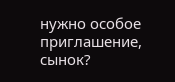нужно особое приглашение, сынок?